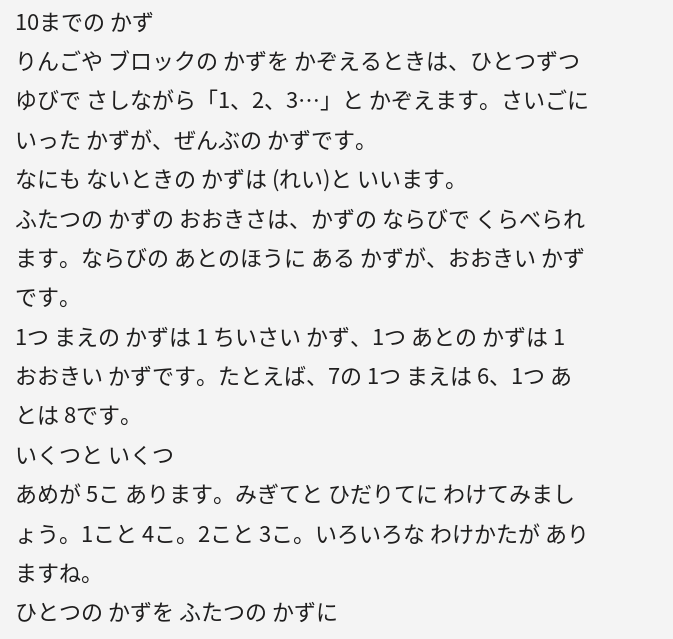10までの かず
りんごや ブロックの かずを かぞえるときは、ひとつずつ ゆびで さしながら「1、2、3…」と かぞえます。さいごに いった かずが、ぜんぶの かずです。
なにも ないときの かずは (れい)と いいます。
ふたつの かずの おおきさは、かずの ならびで くらべられます。ならびの あとのほうに ある かずが、おおきい かずです。
1つ まえの かずは 1 ちいさい かず、1つ あとの かずは 1 おおきい かずです。たとえば、7の 1つ まえは 6、1つ あとは 8です。
いくつと いくつ
あめが 5こ あります。みぎてと ひだりてに わけてみましょう。1こと 4こ。2こと 3こ。いろいろな わけかたが ありますね。
ひとつの かずを ふたつの かずに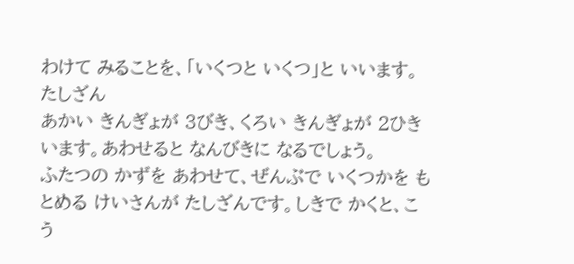わけて みることを、「いくつと いくつ」と いいます。
たしざん
あかい きんぎょが 3びき、くろい きんぎょが 2ひき います。あわせると なんびきに なるでしょう。
ふたつの かずを あわせて、ぜんぶで いくつかを もとめる けいさんが たしざんです。しきで かくと、こう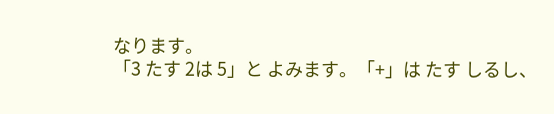なります。
「3 たす 2は 5」と よみます。「+」は たす しるし、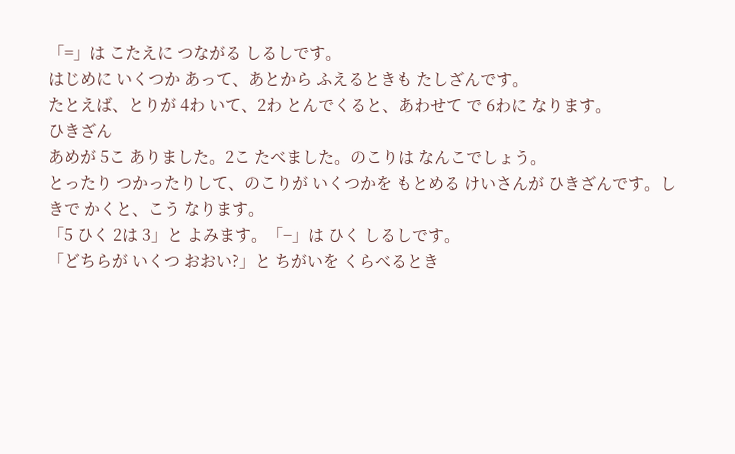「=」は こたえに つながる しるしです。
はじめに いくつか あって、あとから ふえるときも たしざんです。
たとえば、とりが 4わ いて、2わ とんでくると、あわせて で 6わに なります。
ひきざん
あめが 5こ ありました。2こ たべました。のこりは なんこでしょう。
とったり つかったりして、のこりが いくつかを もとめる けいさんが ひきざんです。しきで かくと、こう なります。
「5 ひく 2は 3」と よみます。「−」は ひく しるしです。
「どちらが いくつ おおい?」と ちがいを くらべるとき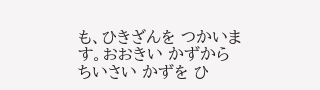も、ひきざんを つかいます。おおきい かずから ちいさい かずを ひ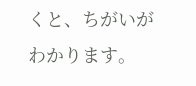くと、ちがいが わかります。